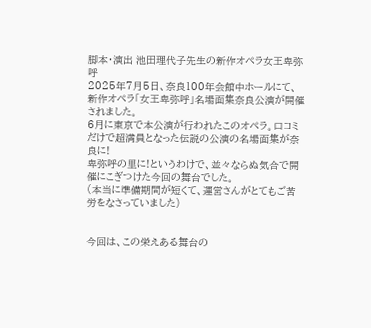脚本・演出 池田理代子先生の新作オペラ女王卑弥呼
2025年7月5日、奈良100年会館中ホールにて、新作オペラ「女王卑弥呼」名場面集奈良公演が開催されました。
6月に東京で本公演が行われたこのオペラ。口コミだけで超満員となった伝説の公演の名場面集が奈良に!
卑弥呼の里に!というわけで、並々ならぬ気合で開催にこぎつけた今回の舞台でした。
(本当に準備期間が短くて、運営さんがとてもご苦労をなさっていました)


今回は、この栄えある舞台の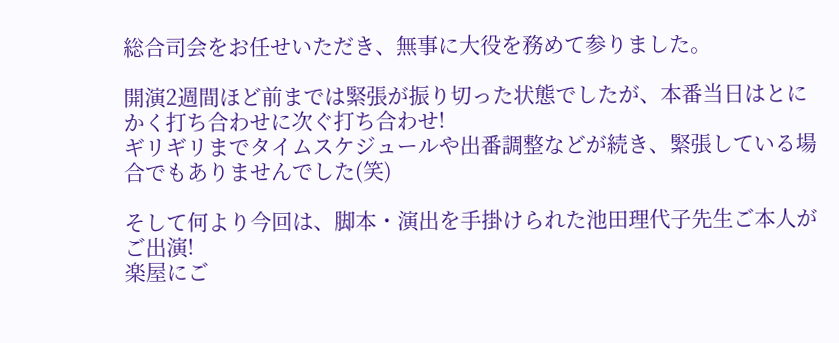総合司会をお任せいただき、無事に大役を務めて参りました。

開演2週間ほど前までは緊張が振り切った状態でしたが、本番当日はとにかく打ち合わせに次ぐ打ち合わせ!
ギリギリまでタイムスケジュールや出番調整などが続き、緊張している場合でもありませんでした(笑)

そして何より今回は、脚本・演出を手掛けられた池田理代子先生ご本人がご出演!
楽屋にご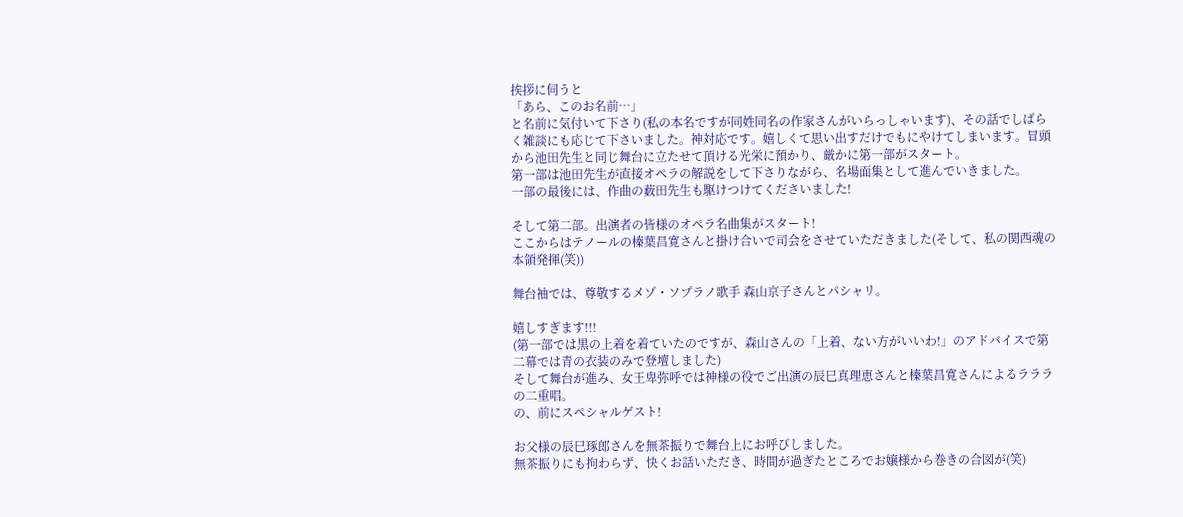挨拶に伺うと
「あら、このお名前…」
と名前に気付いて下さり(私の本名ですが同姓同名の作家さんがいらっしゃいます)、その話でしばらく雑談にも応じて下さいました。神対応です。嬉しくて思い出すだけでもにやけてしまいます。冒頭から池田先生と同じ舞台に立たせて頂ける光栄に預かり、厳かに第一部がスタート。
第一部は池田先生が直接オペラの解説をして下さりながら、名場面集として進んでいきました。
一部の最後には、作曲の薮田先生も駆けつけてくださいました!

そして第二部。出演者の皆様のオペラ名曲集がスタート!
ここからはテノールの榛葉昌寛さんと掛け合いで司会をさせていただきました(そして、私の関西魂の本領発揮(笑))

舞台袖では、尊敬するメゾ・ソプラノ歌手 森山京子さんとパシャリ。

嬉しすぎます!!!
(第一部では黒の上着を着ていたのですが、森山さんの「上着、ない方がいいわ!」のアドバイスで第二幕では青の衣装のみで登壇しました)
そして舞台が進み、女王卑弥呼では神様の役でご出演の辰巳真理恵さんと榛葉昌寛さんによるラララの二重唱。
の、前にスペシャルゲスト!

お父様の辰巳琢郎さんを無茶振りで舞台上にお呼びしました。
無茶振りにも拘わらず、快くお話いただき、時間が過ぎたところでお嬢様から巻きの合図が(笑)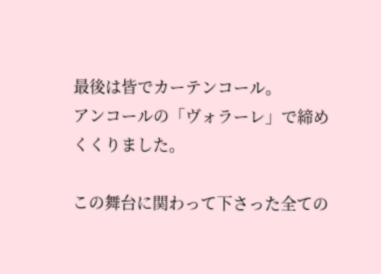最後は皆でカーテンコール。
アンコールの「ヴォラーレ」で締めくくりました。

この舞台に関わって下さった全ての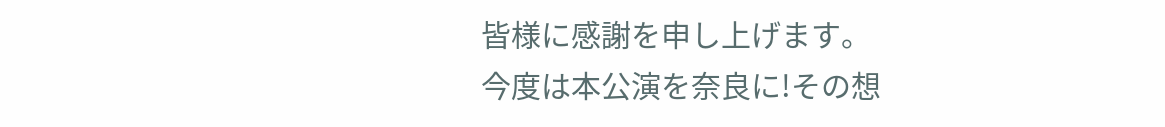皆様に感謝を申し上げます。
今度は本公演を奈良に!その想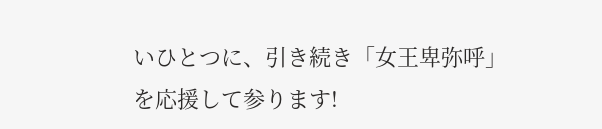いひとつに、引き続き「女王卑弥呼」を応援して参ります!